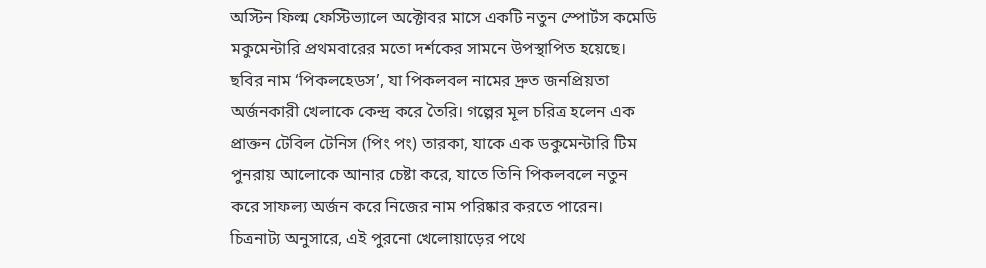অস্টিন ফিল্ম ফেস্টিভ্যালে অক্টোবর মাসে একটি নতুন স্পোর্টস কমেডি মকুমেন্টারি প্রথমবারের মতো দর্শকের সামনে উপস্থাপিত হয়েছে। ছবির নাম ‘পিকলহেডস’, যা পিকলবল নামের দ্রুত জনপ্রিয়তা অর্জনকারী খেলাকে কেন্দ্র করে তৈরি। গল্পের মূল চরিত্র হলেন এক প্রাক্তন টেবিল টেনিস (পিং পং) তারকা, যাকে এক ডকুমেন্টারি টিম পুনরায় আলোকে আনার চেষ্টা করে, যাতে তিনি পিকলবলে নতুন করে সাফল্য অর্জন করে নিজের নাম পরিষ্কার করতে পারেন।
চিত্রনাট্য অনুসারে, এই পুরনো খেলোয়াড়ের পথে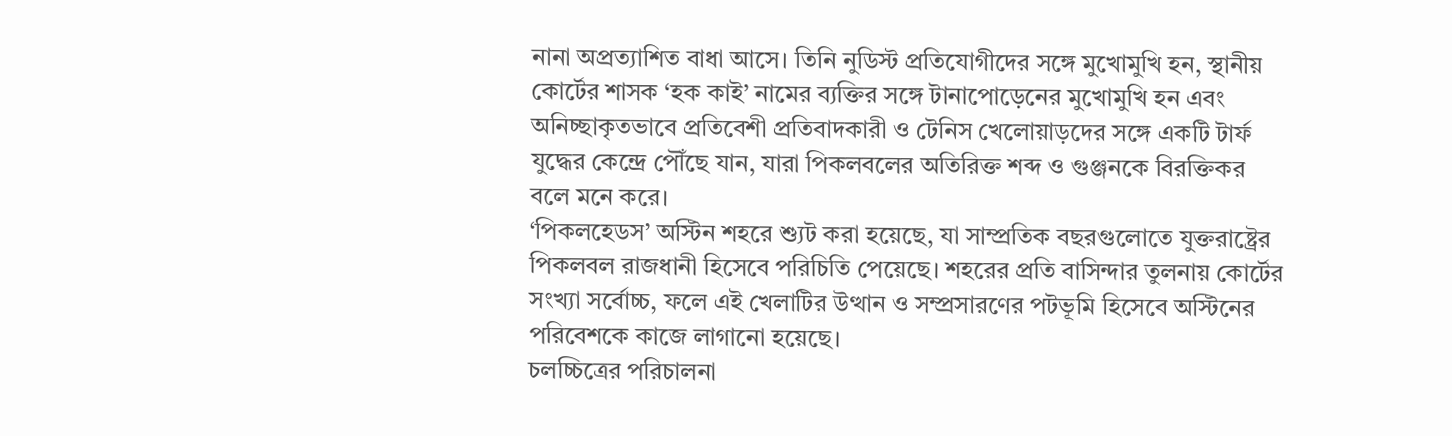নানা অপ্রত্যাশিত বাধা আসে। তিনি নুডিস্ট প্রতিযোগীদের সঙ্গে মুখোমুখি হন, স্থানীয় কোর্টের শাসক ‘হক কাই’ নামের ব্যক্তির সঙ্গে টানাপোড়েনের মুখোমুখি হন এবং অনিচ্ছাকৃতভাবে প্রতিবেশী প্রতিবাদকারী ও টেনিস খেলোয়াড়দের সঙ্গে একটি টার্ফ যুদ্ধের কেন্দ্রে পৌঁছে যান, যারা পিকলবলের অতিরিক্ত শব্দ ও গুঞ্জনকে বিরক্তিকর বলে মনে করে।
‘পিকলহেডস’ অস্টিন শহরে শ্যুট করা হয়েছে, যা সাম্প্রতিক বছরগুলোতে যুক্তরাষ্ট্রের পিকলবল রাজধানী হিসেবে পরিচিতি পেয়েছে। শহরের প্রতি বাসিন্দার তুলনায় কোর্টের সংখ্যা সর্বোচ্চ, ফলে এই খেলাটির উত্থান ও সম্প্রসারণের পটভূমি হিসেবে অস্টিনের পরিবেশকে কাজে লাগানো হয়েছে।
চলচ্চিত্রের পরিচালনা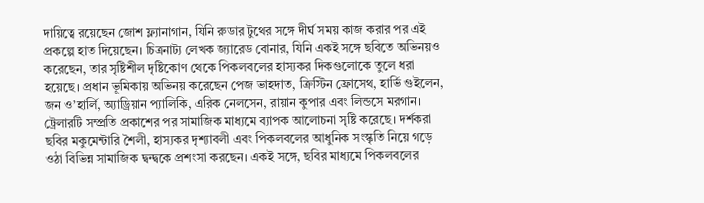দায়িত্বে রয়েছেন জোশ ফ্ল্যানাগান, যিনি রুডার টুথের সঙ্গে দীর্ঘ সময় কাজ করার পর এই প্রকল্পে হাত দিয়েছেন। চিত্রনাট্য লেখক জ্যারেড বোনার, যিনি একই সঙ্গে ছবিতে অভিনয়ও করেছেন, তার সৃষ্টিশীল দৃষ্টিকোণ থেকে পিকলবলের হাস্যকর দিকগুলোকে তুলে ধরা হয়েছে। প্রধান ভূমিকায় অভিনয় করেছেন পেজ ভাহদাত, ক্রিস্টিন ফ্রোসেথ, হার্ভি গুইলেন, জন ও’হার্লি, অ্যাড্রিয়ান প্যালিকি, এরিক নেলসেন, রায়ান কুপার এবং লিন্ডসে মরগান।
ট্রেলারটি সম্প্রতি প্রকাশের পর সামাজিক মাধ্যমে ব্যাপক আলোচনা সৃষ্টি করেছে। দর্শকরা ছবির মকুমেন্টারি শৈলী, হাস্যকর দৃশ্যাবলী এবং পিকলবলের আধুনিক সংস্কৃতি নিয়ে গড়ে ওঠা বিভিন্ন সামাজিক দ্বন্দ্বকে প্রশংসা করছেন। একই সঙ্গে, ছবির মাধ্যমে পিকলবলের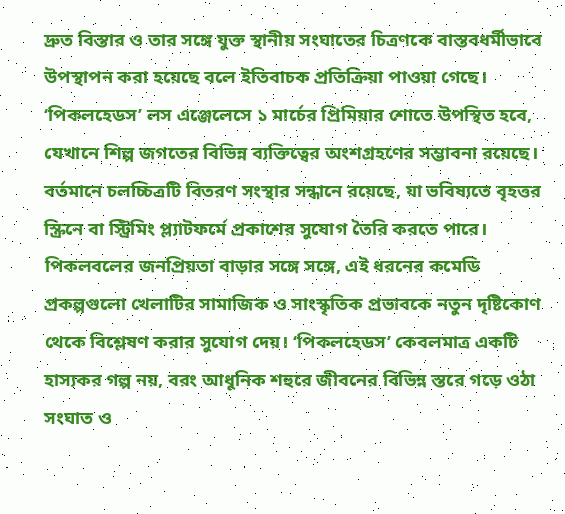দ্রুত বিস্তার ও তার সঙ্গে যুক্ত স্থানীয় সংঘাতের চিত্রণকে বাস্তবধর্মীভাবে উপস্থাপন করা হয়েছে বলে ইতিবাচক প্রতিক্রিয়া পাওয়া গেছে।
‘পিকলহেডস’ লস এঞ্জেলেসে ১ মার্চের প্রিমিয়ার শোতে উপস্থিত হবে, যেখানে শিল্প জগতের বিভিন্ন ব্যক্তিত্বের অংশগ্রহণের সম্ভাবনা রয়েছে। বর্তমানে চলচ্চিত্রটি বিতরণ সংস্থার সন্ধানে রয়েছে, যা ভবিষ্যতে বৃহত্তর স্ক্রিনে বা স্ট্রিমিং প্ল্যাটফর্মে প্রকাশের সুযোগ তৈরি করতে পারে।
পিকলবলের জনপ্রিয়তা বাড়ার সঙ্গে সঙ্গে, এই ধরনের কমেডি প্রকল্পগুলো খেলাটির সামাজিক ও সাংস্কৃতিক প্রভাবকে নতুন দৃষ্টিকোণ থেকে বিশ্লেষণ করার সুযোগ দেয়। ‘পিকলহেডস’ কেবলমাত্র একটি হাস্যকর গল্প নয়, বরং আধুনিক শহুরে জীবনের বিভিন্ন স্তরে গড়ে ওঠা সংঘাত ও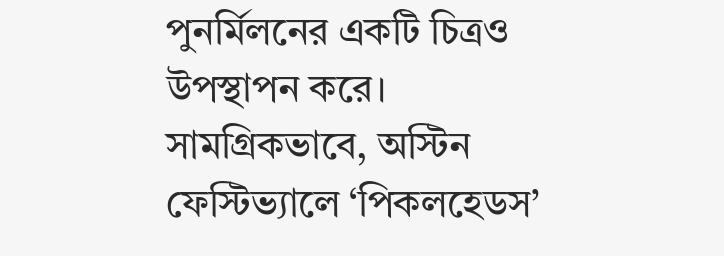পুনর্মিলনের একটি চিত্রও উপস্থাপন করে।
সামগ্রিকভাবে, অস্টিন ফেস্টিভ্যালে ‘পিকলহেডস’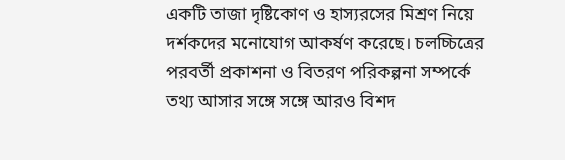একটি তাজা দৃষ্টিকোণ ও হাস্যরসের মিশ্রণ নিয়ে দর্শকদের মনোযোগ আকর্ষণ করেছে। চলচ্চিত্রের পরবর্তী প্রকাশনা ও বিতরণ পরিকল্পনা সম্পর্কে তথ্য আসার সঙ্গে সঙ্গে আরও বিশদ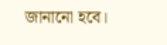জানানো হবে।